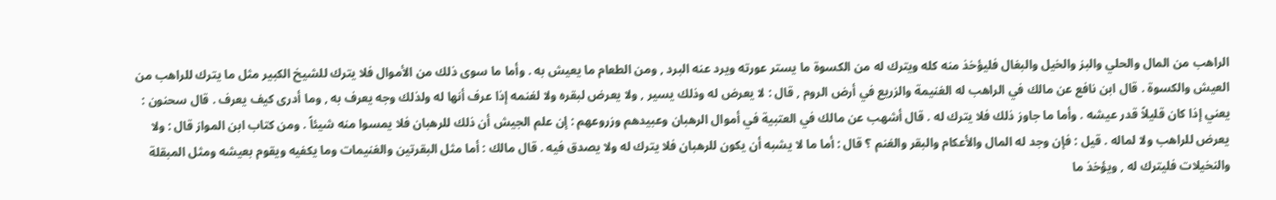الراهب من المال والحلي والبز والخيل والبغال فليؤخذ منه كله ويترك له من الكسوة ما يستر عورته ويرد عنه البرد , ومن الطعام ما يعيش به . وأما ما سوى ذلك من الأموال فلا يترك للشيخ الكبير مثل ما يترك للراهب من العيش والكسوة . قال ابن نافع عن مالك في الراهب له الغنيمة والزريع في أرض الروم , قال : لا يعرض له وذلك يسير , ولا يعرض لبقره ولا لغنمه إذا عرف أنها له ولذلك وجه يعرف به , وما أدرى كيف يعرف . قال سحنون : يعني إذا كان قليلاً قدر عيشه . وأما ما جاوز ذلك فلا يترك له . قال أشهب عن مالك في العتبية في أموال الرهبان وعبيدهم وزروعهم : إن علم الجيش أن ذلك للرهبان فلا يمسوا منه شيئاً . ومن كتاب ابن المواز قال : ولا يعرض للراهب ولا لماله . قيل : فإن وجد له المال والأعكام والبقر والغنم ؟ قال : أما ما لا يشبه أن يكون للرهبان فلا يترك له ولا يصدق فيه . قال مالك : أما مثل البقرتين والغنيمات وما يكفيه ويقوم بعيشه ومثل المبقلة والنخيلات فليترك له , ويؤخذ ما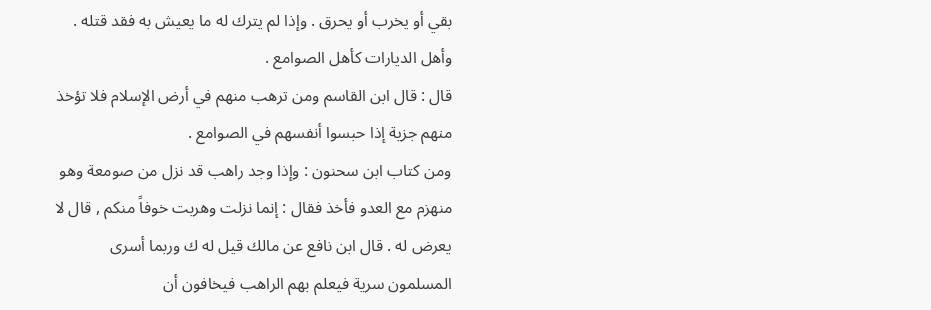بقي أو يخرب أو يحرق . وإذا لم يترك له ما يعيش به فقد قتله . وأهل الديارات كأهل الصوامع .
قال : قال ابن القاسم ومن ترهب منهم في أرض الإسلام فلا تؤخذ منهم جزية إذا حبسوا أنفسهم في الصوامع .
ومن كتاب ابن سحنون : وإذا وجد راهب قد نزل من صومعة وهو منهزم مع العدو فأخذ فقال : إنما نزلت وهربت خوفاً منكم , قال لا يعرض له . قال ابن نافع عن مالك قيل له ك وربما أسرى المسلمون سرية فيعلم بهم الراهب فيخافون أن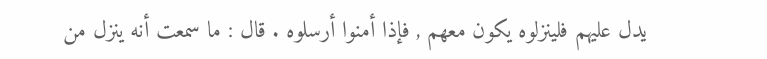يدل عليهم فلينزلوه يكون معهم , فإذا أمنوا أرسلوه . قال : ما سمعت أنه ينزل من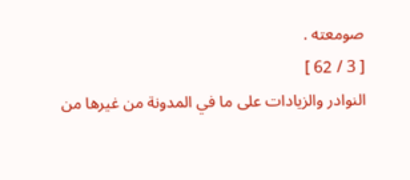صومعته .
[ 3 / 62 ]
النوادر والزيادات على ما في المدونة من غيرها من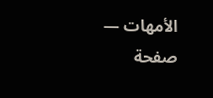الأمهات — صفحة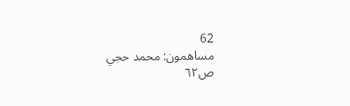62
مساهمون: محمد حجي
ص٦٢